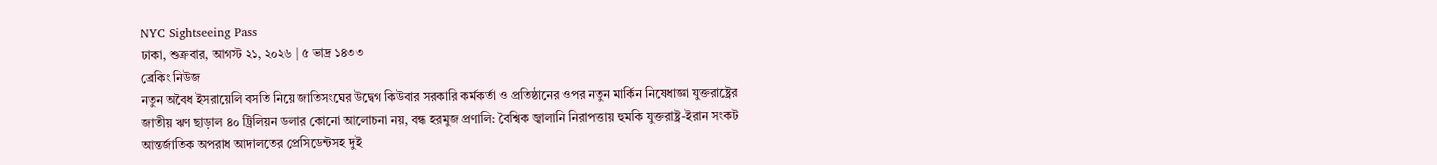NYC Sightseeing Pass
ঢাকা, শুক্রবার, আগস্ট ২১, ২০২৬ | ৫ ভাদ্র ১৪৩৩
ব্রেকিং নিউজ
নতুন অবৈধ ইসরায়েলি বসতি নিয়ে জাতিসংঘের উদ্বেগ কিউবার সরকারি কর্মকর্তা ও প্রতিষ্ঠানের ওপর নতুন মার্কিন নিষেধাজ্ঞা যুক্তরাষ্ট্রের জাতীয় ঋণ ছাড়াল ৪০ ট্রিলিয়ন ডলার কোনো আলোচনা নয়, বন্ধ হরমুজ প্রণালি: বৈশ্বিক জ্বালানি নিরাপত্তায় হুমকি যুক্তরাষ্ট্র-ইরান সংকট আন্তর্জাতিক অপরাধ আদালতের প্রেসিডেন্টসহ দুই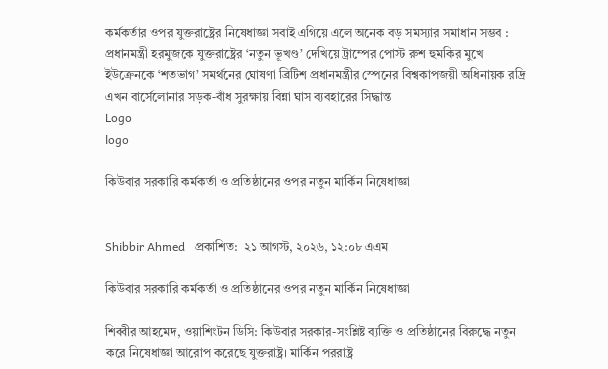কর্মকর্তার ওপর যুক্তরাষ্ট্রের নিষেধাজ্ঞা সবাই এগিয়ে এলে অনেক বড় সমস্যার সমাধান সম্ভব : প্রধানমন্ত্রী হরমুজকে যুক্তরাষ্ট্রের ‘নতুন ভূখণ্ড’ দেখিয়ে ট্রাম্পের পোস্ট রুশ হুমকির মুখে ইউক্রেনকে ‘শতভাগ’ সমর্থনের ঘোষণা ব্রিটিশ প্রধানমন্ত্রীর স্পেনের বিশ্বকাপজয়ী অধিনায়ক রদ্রি এখন বার্সেলোনার সড়ক-বাঁধ সুরক্ষায় বিন্না ঘাস ব্যবহারের সিদ্ধান্ত
Logo
logo

কিউবার সরকারি কর্মকর্তা ও প্রতিষ্ঠানের ওপর নতুন মার্কিন নিষেধাজ্ঞা


Shibbir Ahmed   প্রকাশিত:  ২১ আগস্ট, ২০২৬, ১২:০৮ এএম

কিউবার সরকারি কর্মকর্তা ও প্রতিষ্ঠানের ওপর নতুন মার্কিন নিষেধাজ্ঞা

শিব্বীর আহমেদ, ওয়াশিংটন ডিসি: কিউবার সরকার-সংশ্লিষ্ট ব্যক্তি ও প্রতিষ্ঠানের বিরুদ্ধে নতুন করে নিষেধাজ্ঞা আরোপ করেছে যুক্তরাষ্ট্র। মার্কিন পররাষ্ট্র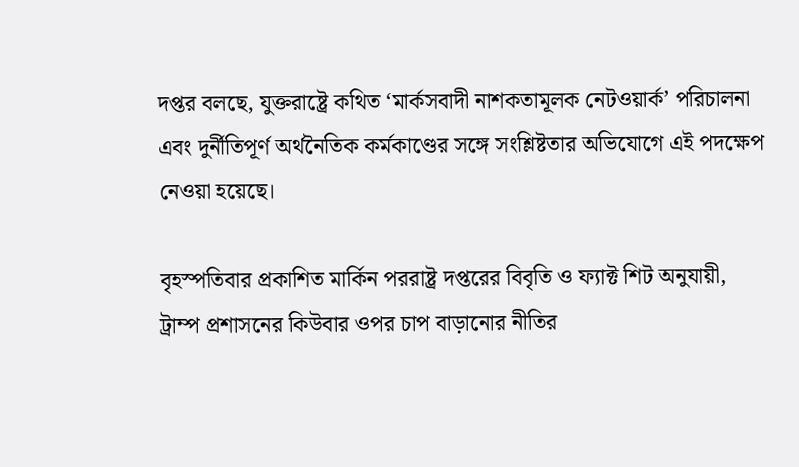দপ্তর বলছে, যুক্তরাষ্ট্রে কথিত ‘মার্কসবাদী নাশকতামূলক নেটওয়ার্ক’ পরিচালনা এবং দুর্নীতিপূর্ণ অর্থনৈতিক কর্মকাণ্ডের সঙ্গে সংশ্লিষ্টতার অভিযোগে এই পদক্ষেপ নেওয়া হয়েছে।

বৃহস্পতিবার প্রকাশিত মার্কিন পররাষ্ট্র দপ্তরের বিবৃতি ও ফ্যাক্ট শিট অনুযায়ী, ট্রাম্প প্রশাসনের কিউবার ওপর চাপ বাড়ানোর নীতির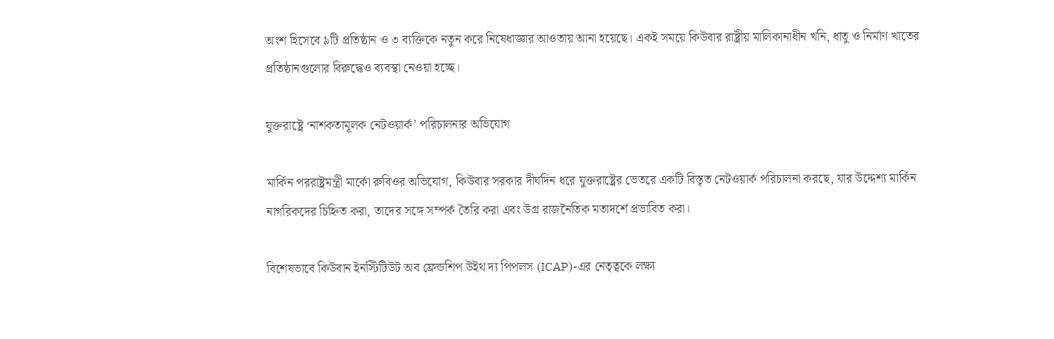অংশ হিসেবে ৯টি প্রতিষ্ঠান ও ৩ ব্যক্তিকে নতুন করে নিষেধাজ্ঞার আওতায় আনা হয়েছে। একই সময়ে কিউবার রাষ্ট্রীয় মালিকানাধীন খনি, ধাতু ও নির্মাণ খাতের প্রতিষ্ঠানগুলোর বিরুদ্ধেও ব্যবস্থা নেওয়া হচ্ছে।

যুক্তরাষ্ট্রে ‘নাশকতামূলক নেটওয়ার্ক’ পরিচালনার অভিযোগ

মার্কিন পররাষ্ট্রমন্ত্রী মার্কো রুবিওর অভিযোগ, কিউবার সরকার দীর্ঘদিন ধরে যুক্তরাষ্ট্রের ভেতরে একটি বিস্তৃত নেটওয়ার্ক পরিচালনা করছে, যার উদ্দেশ্য মার্কিন নাগরিকদের চিহ্নিত করা, তাদের সঙ্গে সম্পর্ক তৈরি করা এবং উগ্র রাজনৈতিক মতাদর্শে প্রভাবিত করা।

বিশেষভাবে কিউবান ইনস্টিটিউট অব ফ্রেন্ডশিপ উইথ দ্য পিপলস (ICAP)-এর নেতৃত্বকে লক্ষ্য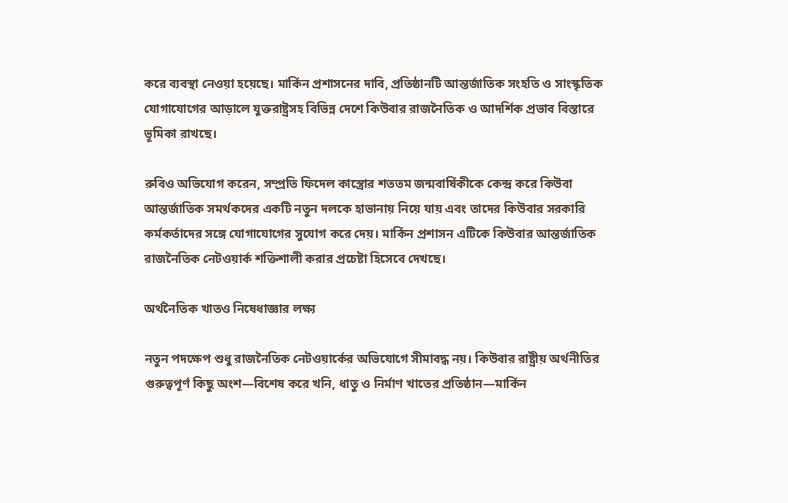করে ব্যবস্থা নেওয়া হয়েছে। মার্কিন প্রশাসনের দাবি, প্রতিষ্ঠানটি আন্তর্জাতিক সংহতি ও সাংস্কৃতিক যোগাযোগের আড়ালে যুক্তরাষ্ট্রসহ বিভিন্ন দেশে কিউবার রাজনৈতিক ও আদর্শিক প্রভাব বিস্তারে ভূমিকা রাখছে।

রুবিও অভিযোগ করেন, সম্প্রতি ফিদেল কাস্ত্রোর শততম জন্মবার্ষিকীকে কেন্দ্র করে কিউবা আন্তর্জাতিক সমর্থকদের একটি নতুন দলকে হাভানায় নিয়ে যায় এবং তাদের কিউবার সরকারি কর্মকর্তাদের সঙ্গে যোগাযোগের সুযোগ করে দেয়। মার্কিন প্রশাসন এটিকে কিউবার আন্তর্জাতিক রাজনৈতিক নেটওয়ার্ক শক্তিশালী করার প্রচেষ্টা হিসেবে দেখছে।

অর্থনৈতিক খাতও নিষেধাজ্ঞার লক্ষ্য

নতুন পদক্ষেপ শুধু রাজনৈতিক নেটওয়ার্কের অভিযোগে সীমাবদ্ধ নয়। কিউবার রাষ্ট্রীয় অর্থনীতির গুরুত্বপূর্ণ কিছু অংশ—বিশেষ করে খনি, ধাতু ও নির্মাণ খাতের প্রতিষ্ঠান—মার্কিন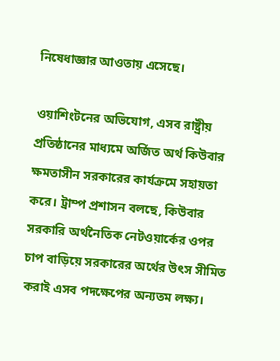নিষেধাজ্ঞার আওতায় এসেছে।

ওয়াশিংটনের অভিযোগ, এসব রাষ্ট্রীয় প্রতিষ্ঠানের মাধ্যমে অর্জিত অর্থ কিউবার ক্ষমতাসীন সরকারের কার্যক্রমে সহায়তা করে। ট্রাম্প প্রশাসন বলছে, কিউবার সরকারি অর্থনৈতিক নেটওয়ার্কের ওপর চাপ বাড়িয়ে সরকারের অর্থের উৎস সীমিত করাই এসব পদক্ষেপের অন্যতম লক্ষ্য।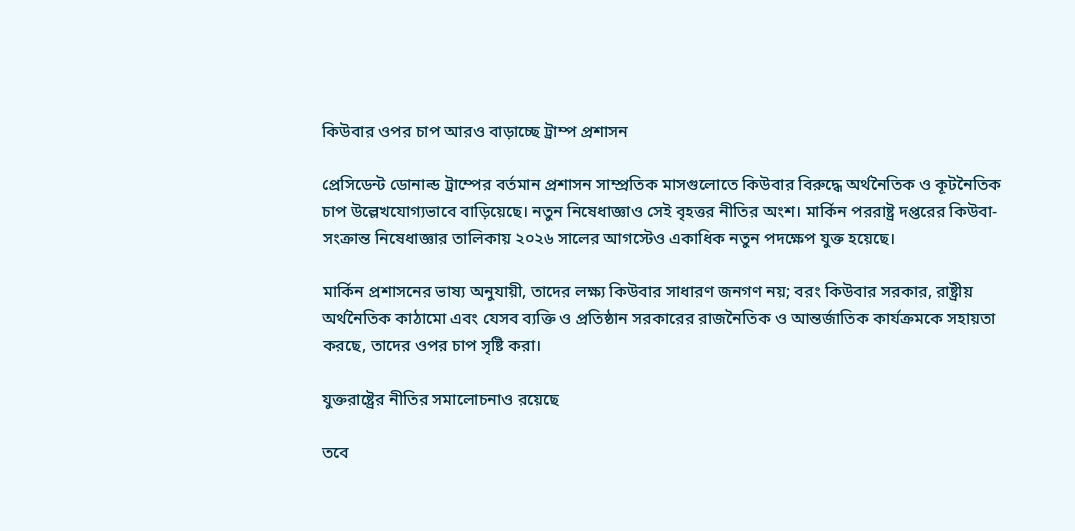কিউবার ওপর চাপ আরও বাড়াচ্ছে ট্রাম্প প্রশাসন

প্রেসিডেন্ট ডোনাল্ড ট্রাম্পের বর্তমান প্রশাসন সাম্প্রতিক মাসগুলোতে কিউবার বিরুদ্ধে অর্থনৈতিক ও কূটনৈতিক চাপ উল্লেখযোগ্যভাবে বাড়িয়েছে। নতুন নিষেধাজ্ঞাও সেই বৃহত্তর নীতির অংশ। মার্কিন পররাষ্ট্র দপ্তরের কিউবা-সংক্রান্ত নিষেধাজ্ঞার তালিকায় ২০২৬ সালের আগস্টেও একাধিক নতুন পদক্ষেপ যুক্ত হয়েছে।

মার্কিন প্রশাসনের ভাষ্য অনুযায়ী, তাদের লক্ষ্য কিউবার সাধারণ জনগণ নয়; বরং কিউবার সরকার, রাষ্ট্রীয় অর্থনৈতিক কাঠামো এবং যেসব ব্যক্তি ও প্রতিষ্ঠান সরকারের রাজনৈতিক ও আন্তর্জাতিক কার্যক্রমকে সহায়তা করছে, তাদের ওপর চাপ সৃষ্টি করা।

যুক্তরাষ্ট্রের নীতির সমালোচনাও রয়েছে

তবে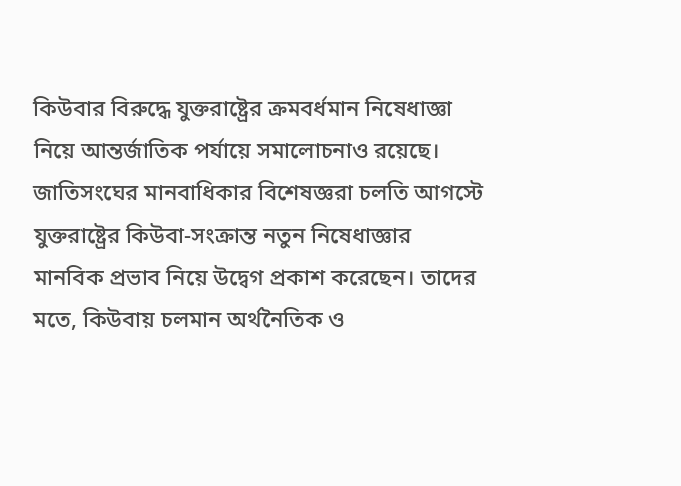কিউবার বিরুদ্ধে যুক্তরাষ্ট্রের ক্রমবর্ধমান নিষেধাজ্ঞা নিয়ে আন্তর্জাতিক পর্যায়ে সমালোচনাও রয়েছে। জাতিসংঘের মানবাধিকার বিশেষজ্ঞরা চলতি আগস্টে যুক্তরাষ্ট্রের কিউবা-সংক্রান্ত নতুন নিষেধাজ্ঞার মানবিক প্রভাব নিয়ে উদ্বেগ প্রকাশ করেছেন। তাদের মতে, কিউবায় চলমান অর্থনৈতিক ও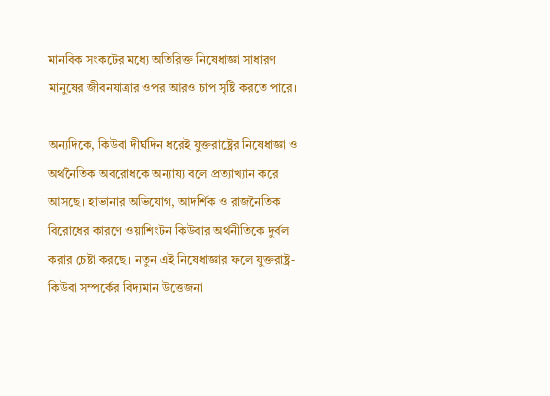মানবিক সংকটের মধ্যে অতিরিক্ত নিষেধাজ্ঞা সাধারণ মানুষের জীবনযাত্রার ওপর আরও চাপ সৃষ্টি করতে পারে।

অন্যদিকে, কিউবা দীর্ঘদিন ধরেই যুক্তরাষ্ট্রের নিষেধাজ্ঞা ও অর্থনৈতিক অবরোধকে অন্যায্য বলে প্রত্যাখ্যান করে আসছে। হাভানার অভিযোগ, আদর্শিক ও রাজনৈতিক বিরোধের কারণে ওয়াশিংটন কিউবার অর্থনীতিকে দুর্বল করার চেষ্টা করছে। নতুন এই নিষেধাজ্ঞার ফলে যুক্তরাষ্ট্র-কিউবা সম্পর্কের বিদ্যমান উত্তেজনা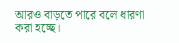আরও বাড়তে পারে বলে ধারণা করা হচ্ছে।